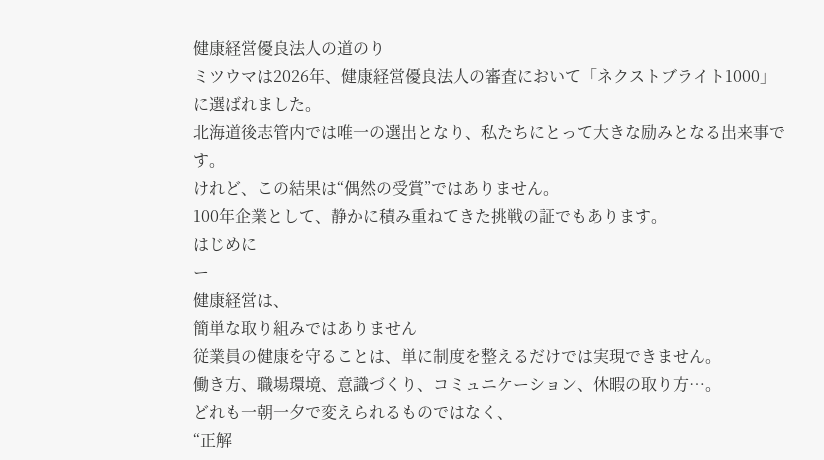健康経営優良法人の道のり
ミツウマは2026年、健康経営優良法人の審査において「ネクストブライト1000」に選ばれました。
北海道後志管内では唯一の選出となり、私たちにとって大きな励みとなる出来事です。
けれど、この結果は“偶然の受賞”ではありません。
100年企業として、静かに積み重ねてきた挑戦の証でもあります。
はじめに
ー
健康経営は、
簡単な取り組みではありません
従業員の健康を守ることは、単に制度を整えるだけでは実現できません。
働き方、職場環境、意識づくり、コミュニケーション、休暇の取り方…。
どれも一朝一夕で変えられるものではなく、
“正解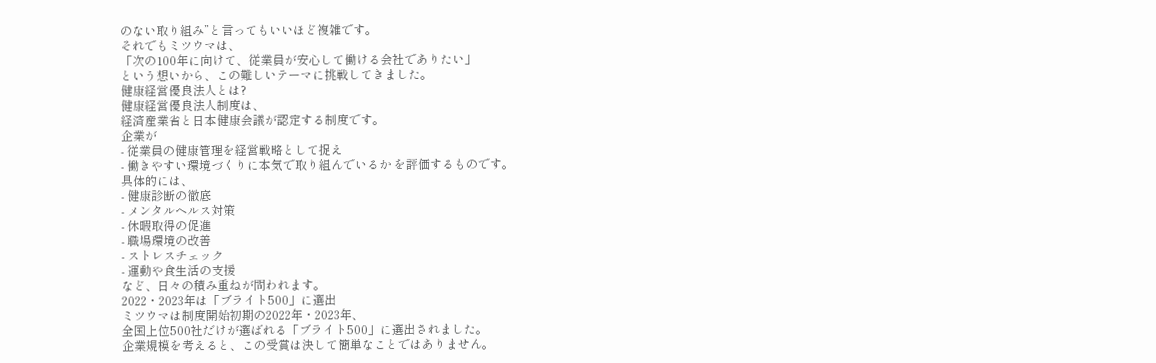のない取り組み”と言ってもいいほど複雑です。
それでもミツウマは、
「次の100年に向けて、従業員が安心して働ける会社でありたい」
という想いから、この難しいテーマに挑戦してきました。
健康経営優良法人とは?
健康経営優良法人制度は、
経済産業省と日本健康会議が認定する制度です。
企業が
- 従業員の健康管理を経営戦略として捉え
- 働きやすい環境づくりに本気で取り組んでいるか を評価するものです。
具体的には、
- 健康診断の徹底
- メンタルヘルス対策
- 休暇取得の促進
- 職場環境の改善
- ストレスチェック
- 運動や食生活の支援
など、日々の積み重ねが問われます。
2022・2023年は「ブライト500」に選出
ミツウマは制度開始初期の2022年・2023年、
全国上位500社だけが選ばれる「ブライト500」に選出されました。
企業規模を考えると、この受賞は決して簡単なことではありません。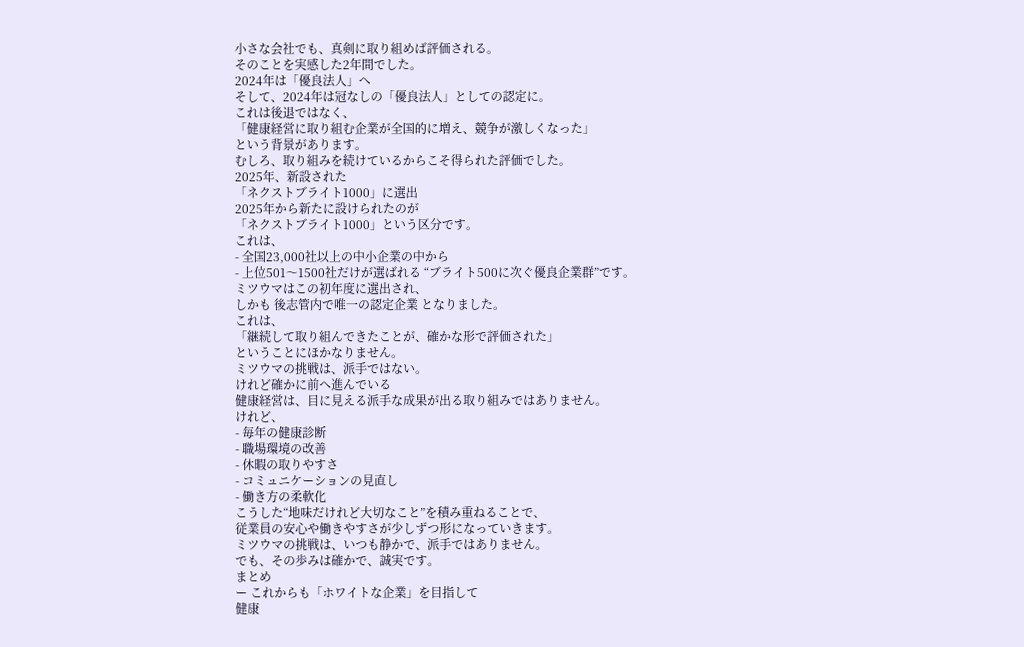小さな会社でも、真剣に取り組めば評価される。
そのことを実感した2年間でした。
2024年は「優良法人」へ
そして、2024年は冠なしの「優良法人」としての認定に。
これは後退ではなく、
「健康経営に取り組む企業が全国的に増え、競争が激しくなった」
という背景があります。
むしろ、取り組みを続けているからこそ得られた評価でした。
2025年、新設された
「ネクストブライト1000」に選出
2025年から新たに設けられたのが
「ネクストブライト1000」という区分です。
これは、
- 全国23,000社以上の中小企業の中から
- 上位501〜1500社だけが選ばれる “ブライト500に次ぐ優良企業群”です。
ミツウマはこの初年度に選出され、
しかも 後志管内で唯一の認定企業 となりました。
これは、
「継続して取り組んできたことが、確かな形で評価された」
ということにほかなりません。
ミツウマの挑戦は、派手ではない。
けれど確かに前へ進んでいる
健康経営は、目に見える派手な成果が出る取り組みではありません。
けれど、
- 毎年の健康診断
- 職場環境の改善
- 休暇の取りやすさ
- コミュニケーションの見直し
- 働き方の柔軟化
こうした“地味だけれど大切なこと”を積み重ねることで、
従業員の安心や働きやすさが少しずつ形になっていきます。
ミツウマの挑戦は、いつも静かで、派手ではありません。
でも、その歩みは確かで、誠実です。
まとめ
ー これからも「ホワイトな企業」を目指して
健康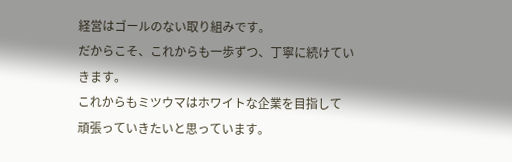経営はゴールのない取り組みです。
だからこそ、これからも一歩ずつ、丁寧に続けていきます。
これからもミツウマはホワイトな企業を目指して
頑張っていきたいと思っています。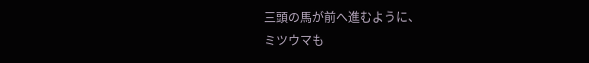三頭の馬が前へ進むように、
ミツウマも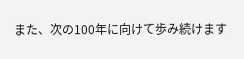また、次の100年に向けて歩み続けます